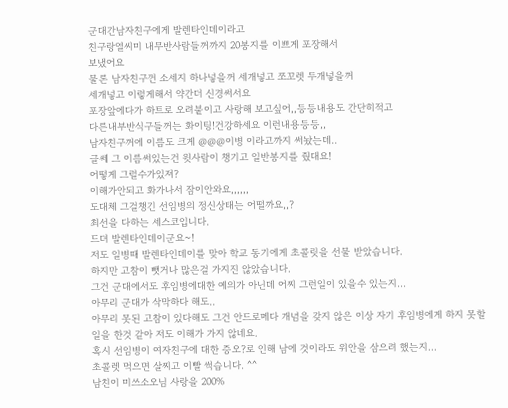군대간남자친구에게 발렌타인데이라고
친구랑열씨미 내무반사람들꺼까지 20봉지를 이쁘게 포장해서
보냈어요
물론 남자친구껀 소세지 하나넣을꺼 세개넣고 쪼꼬렛 두개넣을꺼
세개넣고 이렇게해서 약간더 신경써서요
포장앞에다가 하트로 오려붙이고 사랑해 보고싶어,,등등내용도 간단히적고
다른내부반식구들꺼는 화이팅!건강하세요 이런내용등등,,
남자친구꺼에 이름도 크게 @@@이병 이라고까지 써놨는데..
글쎄 그 이름써있는건 윗사람이 챙기고 일반봉지를 줬대요!
어떻게 그럴수가있져?
이해가안되고 화가나서 잠이안와요,,,,,,
도대체 그걸챙긴 선임병의 정신상태는 어떨까요,,?
최선을 다하는 세스코입니다.
드뎌 발렌타인데이군요~!
저도 일병때 발렌타인데이를 맞아 학교 동기에게 초콜릿을 선물 받았습니다.
하지만 고참이 뺏거나 많은걸 가지진 않았습니다.
그건 군대에서도 후임병에대한 예의가 아닌데 어찌 그런일이 있을수 있는지...
아무리 군대가 삭막하다 해도..
아무리 못된 고참이 있다해도 그건 안드로메다 개념을 갖지 않은 이상 자기 후임병에게 하지 못할 일을 한것 같아 저도 이해가 가지 않네요.
혹시 선임병이 여자친구에 대한 증오?로 인해 남에 것이라도 위안을 삼으려 했는지...
초콜렛 먹으면 살찌고 이빨 썩습니다. ^^
남친이 미쓰소오님 사랑을 200%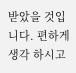받았을 것입니다. 편하게 생각 하시고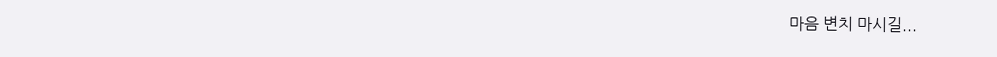마음 변치 마시길...